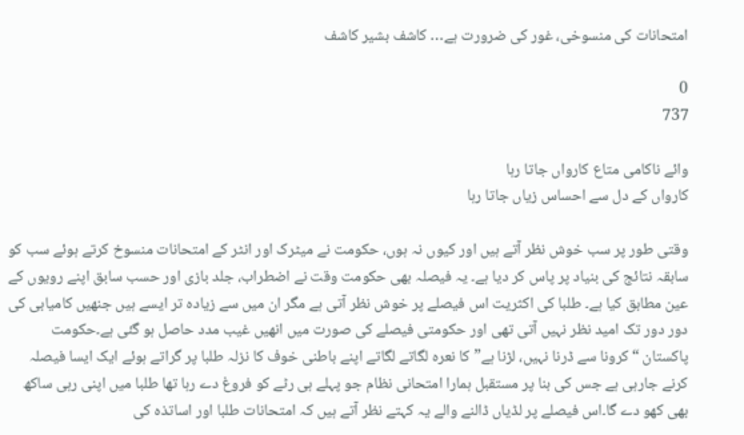امتحانات کی منسوخی، غور کی ضرورت ہے… کاشف بشیر کاشف

0
737

وائے ناکامی متاع کارواں جاتا رہا
کارواں کے دل سے احساس زیاں جاتا رہا

وقتی طور پر سب خوش نظر آتے ہیں اور کیوں نہ ہوں، حکومت نے میٹرک اور انٹر کے امتحانات منسوخ کرتے ہوئے سب کو سابقہ نتائج کی بنیاد پر پاس کر دیا ہے۔ یہ فیصلہ بھی حکومت وقت نے اضطراب، جلد بازی اور حسب سابق اپنے رویوں کے عین مطابق کیا ہے۔ طلبا کی اکثریت اس فیصلے پر خوش نظر آتی ہے مگر ان میں سے زیادہ تر ایسے ہیں جنھیں کامیابی کی دور دور تک امید نظر نہیں آتی تھی اور حکومتی فیصلے کی صورت میں انھیں غیب مدد حاصل ہو گئی ہے۔حکومت پاکستان “کرونا سے ڈرنا نہیں، لڑنا ہے” کا نعرہ لگاتے لگاتے اپنے باطنی خوف کا نزلہ طلبا پر گراتے ہوئے ایک ایسا فیصلہ کرنے جارہی ہے جس کی بنا پر مستقبل ہمارا امتحانی نظام جو پہلے ہی رٹے کو فروغ دے رہا تھا طلبا میں اپنی رہی ساکھ بھی کھو دے گا۔اس فیصلے پر لڈیاں ڈالنے والے یہ کہتے نظر آتے ہیں کہ امتحانات طلبا اور اساتذہ کی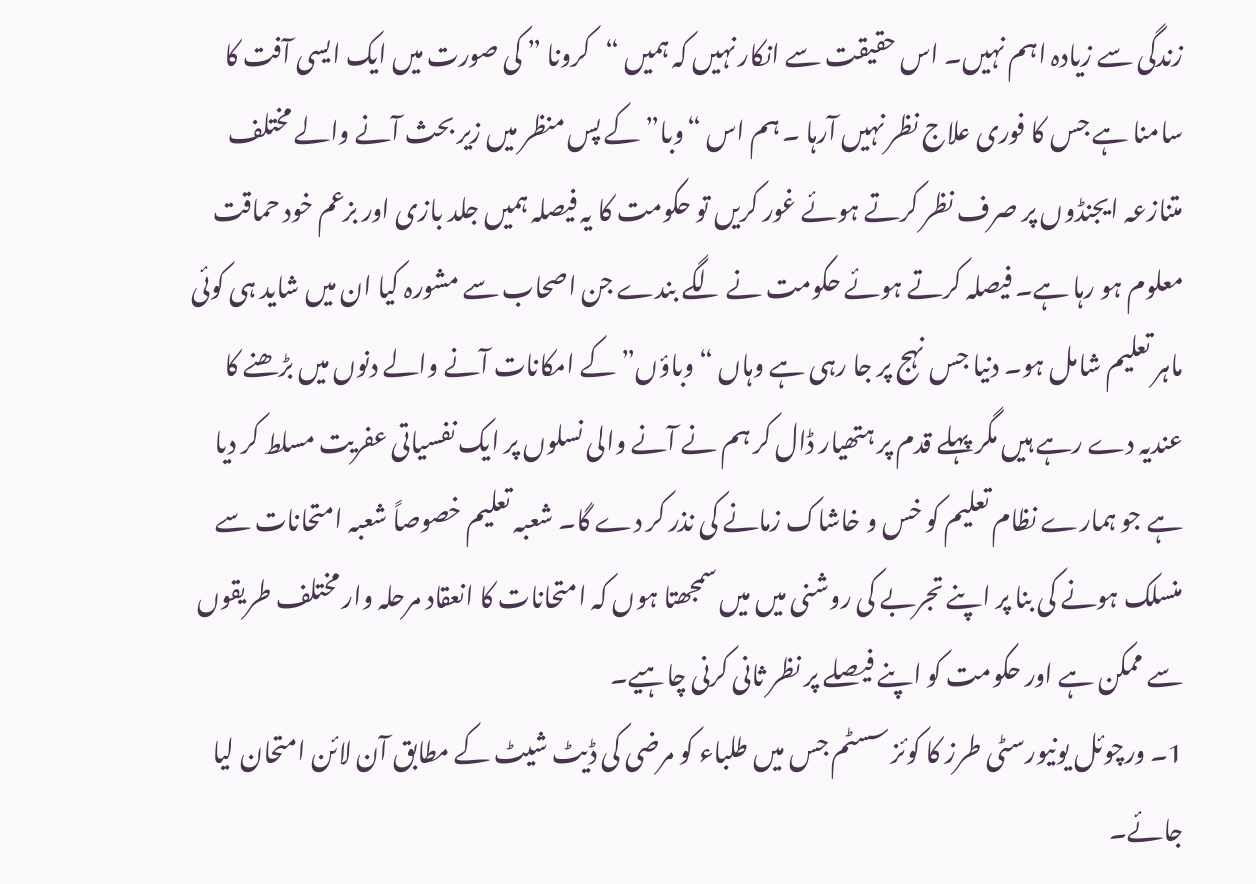زندگی سے زیادہ اہم نہیں۔ اس حقیقت سے انکار نہیں کہ ہمیں “کرونا ” کی صورت میں ایک ایسی آفت کا سامنا ہے جس کا فوری علاج نظر نہیں آرہا ۔ ہم اس “وبا” کے پس منظر میں زیر بحث آنے والے مختلف متنازعہ ایجنڈوں پر صرف نظر کرتے ہوئے غور کریں تو حکومت کا یہ فیصلہ ہمیں جلد بازی اور بزعم خود حماقت معلوم ہو رہا ہے۔ فیصلہ کرتے ہوئے حکومت نے لگے بندے جن اصحاب سے مشورہ کیا ان میں شاید ہی کوئی ماہر تعلیم شامل ہو۔ دنیا جس نہج پر جا رہی ہے وہاں “وباؤں” کے امکانات آنے والے دنوں میں بڑھنے کا عندیہ دے رہے ہیں مگر پہلے قدم پر ہتھیار ڈال کر ہم نے آنے والی نسلوں پر ایک نفسیاتی عفریت مسلط کر دیا ہے جو ہمارے نظام تعلیم کو خس و خاشاک زمانے کی نذر کر دے گا۔ شعبہ تعلیم خصوصاً شعبہ امتحانات سے منسلک ہونے کی بنا پر اپنے تجربے کی روشنی میں میں سمجھتا ہوں کہ امتحانات کا انعقاد مرحلہ وار مختلف طریقوں سے ممکن ہے اور حکومت کو اپنے فیصلے پر نظر ثانی کرنی چاہیے۔
1۔ ورچوئل یونیورسٹی طرز کا کوئز سسٹم جس میں طلباء کو مرضی کی ڈیٹ شیٹ کے مطابق آن لائن امتحان لیا جائے۔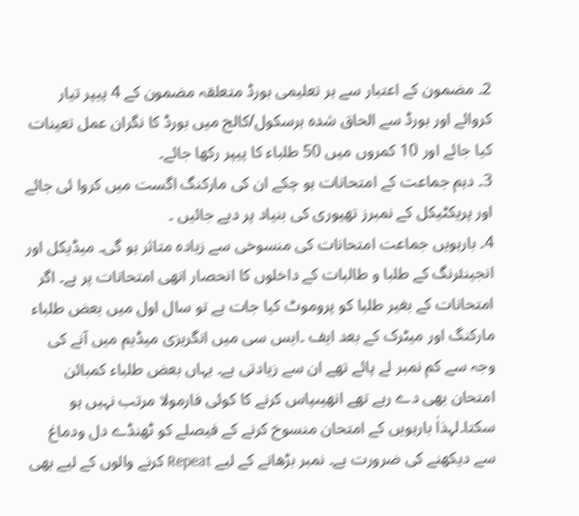2۔ مضمون کے اعتبار سے ہر تعلیمی بورڈ متعلقہ مضمون کے 4 پیپر تیار کروائے اور بورڈ سے الحاق شدہ ہرسکول/کالج میں بورڈ کا نگران عمل تعینات کیا جائے اور 10 کمروں میں 50 طلباء کا پیپر رکھا جائے۔
3۔ دہم جماعت کے امتحانات ہو چکے ان کی مارکنگ اگست میں کروا ئی جائے اور پریکٹیکل کے نمبرز تھیوری کی بنیاد پر دیے جائیں ۔
4۔ بارہویں جماعت امتحانات کی منسوخی سے زیادہ متاثر ہو گی۔ میڈیکل اور انجینئرنگ کے طلبا و طالبات کے داخلوں کا انحصار انھی امتحانات پر ہے۔ اگر امتحانات کے بغیر طلبا کو پروموٹ کیا جات ہے تو سال اول میں بعض طلباء مارکنگ اور میٹرک کے بعد ایف ۔ایس سی میں انگریزی میڈیم میں آنے کی وجہ سے کم نمبر لے پائے تھے ان سے زیادتی ہے۔ یہاں بعض طلباء کمبائن امتحان بھی دے رہے تھے انھیںپاس کرنے کا کوئی فارمولا مرتب نہیں ہو سکتا۔لہذاٰ بارہویں کے امتحان منسوخ کرنے کے فیصلے کو ٹھنڈے دل ودماغ سے دیکھنے کی ضرورت ہے۔ نمبر بڑھانے کے لیے Repeat کرنے والوں کے لیے بھی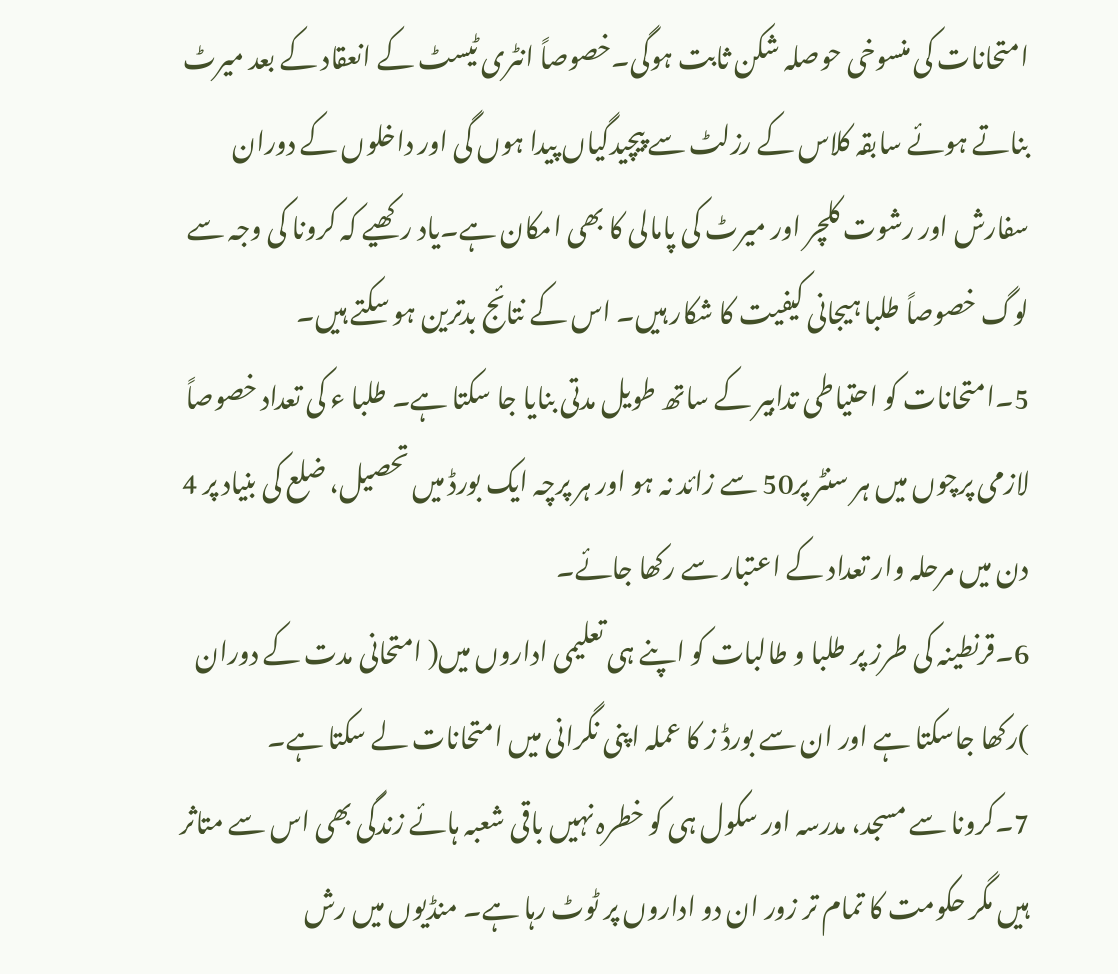امتحانات کی منسوخی حوصلہ شکن ثابت ہوگی۔خصوصاً انٹری ٹیسٹ کے انعقاد کے بعد میرٹ بناتے ہوئے سابقہ کلاس کے رزلٹ سے پیچیدگیاں پیدا ہوں گی اور داخلوں کے دوران سفارش اور رشوت کلچر اور میرٹ کی پامالی کا بھی امکان ہے۔یاد رکھیے کہ کرونا کی وجہ سے لوگ خصوصاً طلبا ہیجانی کیفیت کا شکار ہیں۔ اس کے نتائج بدترین ہو سکتے ہیں۔
5۔امتحانات کو احتیاطی تدابیر کے ساتھ طویل مدتی بنایا جا سکتا ہے۔ طلبا ء کی تعداد خصوصاً لازمی پرچوں میں ہر سنٹر پر50 سے زائد نہ ہو اور ہر پرچہ ایک بورڈ میں تحصیل، ضلع کی بنیاد پر 4 دن میں مرحلہ وار تعداد کے اعتبار سے رکھا جائے۔
6۔قرنطینہ کی طرز پر طلبا و طالبات کو اپنے ہی تعلیمی اداروں میں( امتحانی مدت کے دوران )رکھا جاسکتا ہے اور ان سے بورڈ ز کا عملہ اپنی نگرانی میں امتحانات لے سکتا ہے۔
7۔کرونا سے مسجد، مدرسہ اور سکول ہی کو خطرہ نہیں باقی شعبہ ہائے زندگی بھی اس سے متاثر ہیں مگر حکومت کا تمام تر زور ان دو اداروں پر ٹوٹ رہا ہے۔ منڈیوں میں رش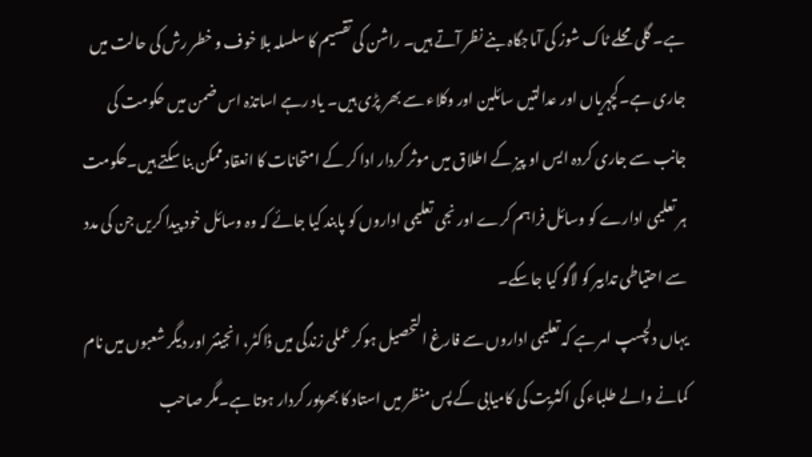ہے۔ گلی محلے ٹاک شوز کی آماجگاہ بنے نظر آتے ہیں۔ راشن کی تقسیم کا سلسلہ بلا خوف و خطر رش کی حالت میں جاری ہے۔کچہریاں اور عدالتیں سائلین اور وکلاء سے بھر پڑی ہیں۔ یاد رہے اساتذہ اس ضمن میں حکومت کی جانب سے جاری کردہ ایس او پیز کے اطلاق میں موثر کردار ادا کر کے امتحانات کا انعقاد ممکن بنا سکتے ہیں۔حکومت ہر تعلیمی ادارے کو وسائل فراہم کرے اور نجی تعلیمی اداروں کو پابند کیا جائے کہ وہ وسائل خود پیدا کریں جن کی مدد سے احتیاطی تدابیر کو لاگو کیا جاسکے۔
یہاں دلچسپ امر ہے کہ تعلیمی اداروں سے فارغ التحصیل ہوکر عملی زندگی میں ڈاکٹر، انجینئر اور دیگر شعبوں میں نام کمانے والے طلباء کی اکثریت کی کامیابی کے پس منظر میں استاد کا بھرپور کردار ہوتا ہے۔مگر صاحب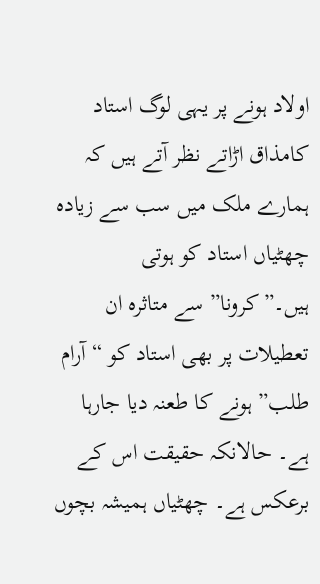اولاد ہونے پر یہی لوگ استاد کامذاق اڑاتے نظر آتے ہیں کہ ہمارے ملک میں سب سے زیادہ چھٹیاں استاد کو ہوتی ہیں۔”کرونا” سے متاثرہ ان تعطیلات پر بھی استاد کو “آرام طلب” ہونے کا طعنہ دیا جارہا ہے۔ حالانکہ حقیقت اس کے برعکس ہے۔ چھٹیاں ہمیشہ بچوں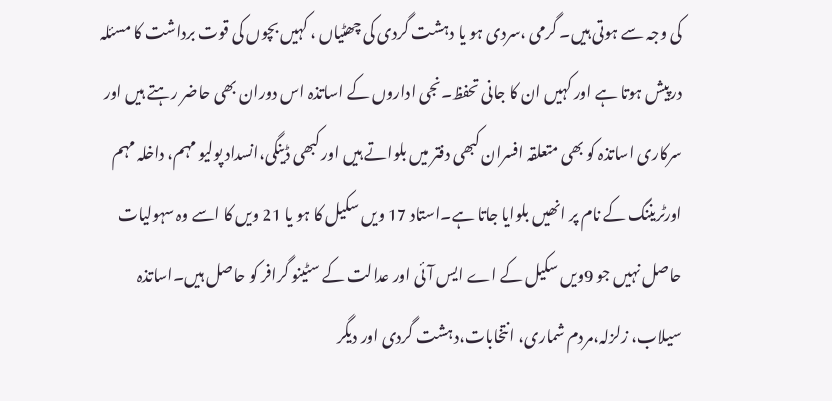کی وجہ سے ہوتی ہیں۔ گرمی ،سردی ہو یا دہشت گردی کی چھٹیاں ، کہیں بچوں کی قوت برداشت کا مسئلہ درپیش ہوتا ہے اور کہیں ان کا جانی تحفظ۔نجی اداروں کے اساتذہ اس دوران بھی حاضر رہتے ہیں اور سرکاری اساتذہ کو بھی متعلقہ افسران کبھی دفتر میں بلواتے ہیں اور کبھی ڈینگی،انسداد پولیو مہم، داخلہ مہم اورٹریننگ کے نام پر انھیں بلوایا جاتا ہے۔استاد 17 ویں سکیل کا ہو یا 21 ویں کا اسے وہ سہولیات حاصل نہیں جو 9ویں سکیل کے اے ایس آئی اور عدالت کے سٹینو گرافر کو حاصل ہیں۔اساتذہ سیلاب، زلزلہ،مردم شماری، انتخابات،دہشت گردی اور دیگر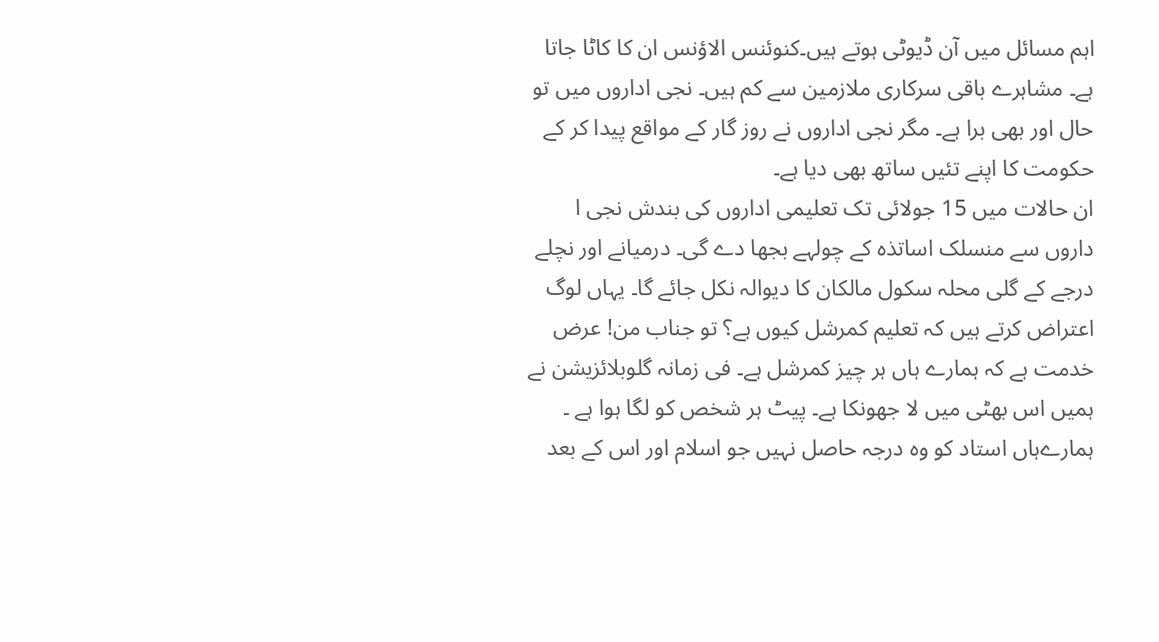اہم مسائل میں آن ڈیوٹی ہوتے ہیں۔کنوئنس الاؤنس ان کا کاٹا جاتا ہے۔ مشاہرے باقی سرکاری ملازمین سے کم ہیں۔ نجی اداروں میں تو حال اور بھی برا ہے۔ مگر نجی اداروں نے روز گار کے مواقع پیدا کر کے حکومت کا اپنے تئیں ساتھ بھی دیا ہے۔
ان حالات میں 15 جولائی تک تعلیمی اداروں کی بندش نجی ا داروں سے منسلک اساتذہ کے چولہے بجھا دے گی۔ درمیانے اور نچلے درجے کے گلی محلہ سکول مالکان کا دیوالہ نکل جائے گا۔ یہاں لوگ اعتراض کرتے ہیں کہ تعلیم کمرشل کیوں ہے؟ تو جناب من! عرض خدمت ہے کہ ہمارے ہاں ہر چیز کمرشل ہے۔ فی زمانہ گلوبلائزیشن نے ہمیں اس بھٹی میں لا جھونکا ہے۔ پیٹ ہر شخص کو لگا ہوا ہے ۔ ہمارےہاں استاد کو وہ درجہ حاصل نہیں جو اسلام اور اس کے بعد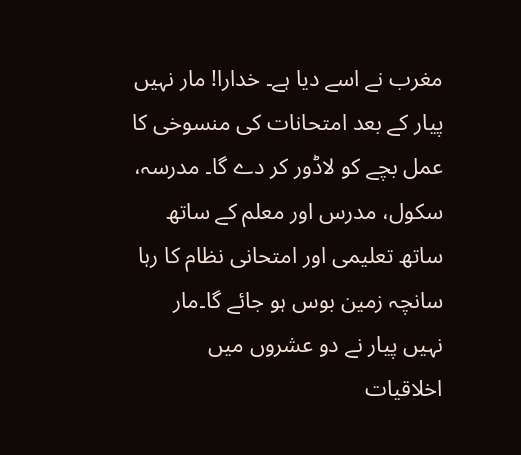مغرب نے اسے دیا ہے۔ خدارا! مار نہیں پیار کے بعد امتحانات کی منسوخی کا عمل بچے کو لاڈور کر دے گا۔ مدرسہ، سکول، مدرس اور معلم کے ساتھ ساتھ تعلیمی اور امتحانی نظام کا رہا سانچہ زمین بوس ہو جائے گا۔مار نہیں پیار نے دو عشروں میں اخلاقیات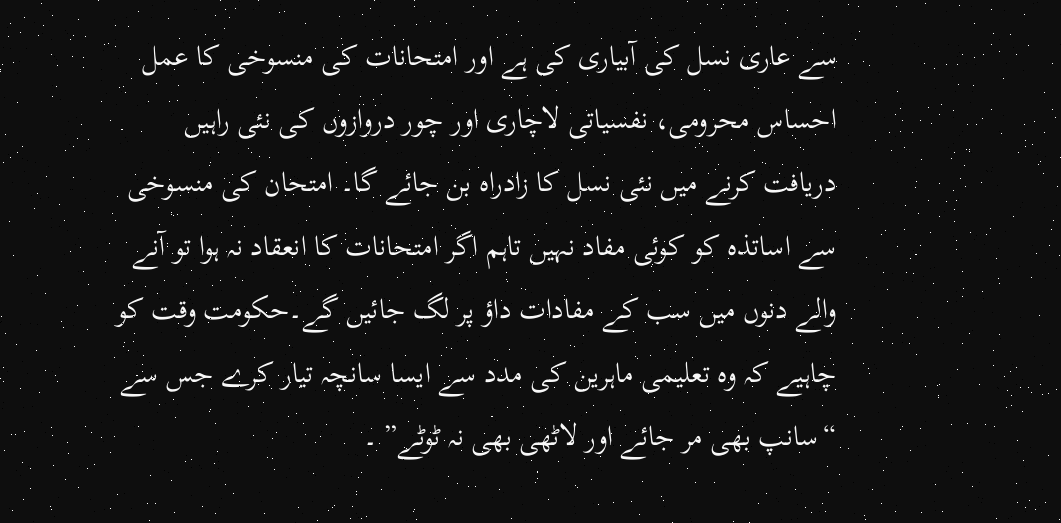سے عاری نسل کی آبیاری کی ہے اور امتحانات کی منسوخی کا عمل احساس محرومی، نفسیاتی لاچاری اور چور دروازوں کی نئی راہیں دریافت کرنے میں نئی نسل کا زادراہ بن جائے گا۔ امتحان کی منسوخی سے اساتذہ کو کوئی مفاد نہیں تاہم اگر امتحانات کا انعقاد نہ ہوا تو آنے والے دنوں میں سب کے مفادات داؤ پر لگ جائیں گے۔حکومت وقت کو چاہیے کہ وہ تعلیمی ماہرین کی مدد سے ایسا سانچہ تیار کرے جس سے “سانپ بھی مر جائے اور لاٹھی بھی نہ ٹوٹے” ۔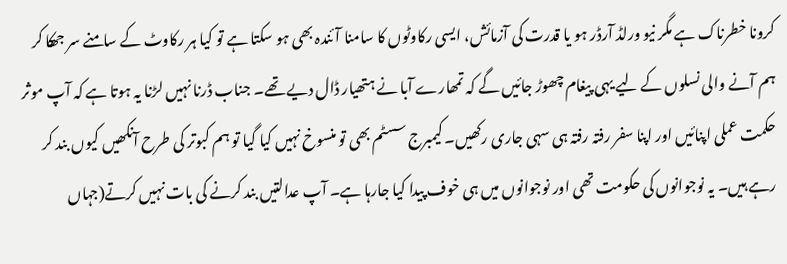کرونا خطرناک ہے مگر نیو ورلڈ آرڈر ہو یا قدرت کی آزمائش، ایسی رکاوٹوں کا سامنا آئندہ بھی ہو سکتا ہے تو کیا ہر رکاوٹ کے سامنے سر جھکا کر ہم آنے والی نسلوں کے لیے یہی پیغام چھوڑ جائیں گے کہ تمھارے آبا نے ہتھیار ڈال دیے تھے۔ جناب ڈرنا نہیں لڑنا یہ ہوتا ہے کہ آپ موثر حکمت عملی اپنائیں اور اپنا سفر رفتہ رفتہ ہی سہی جاری رکھیں۔ کیمبرج سسٹم بھی تو منسوخ نہیں کیا گیا تو ہم کبوتر کی طرح آنکھیں کیوں بند کر رہے ہیں۔ یہ نوجوانوں کی حکومت تھی اور نوجوانوں میں ہی خوف پیدا کیا جارہا ہے۔ آپ عدالتیں بند کرنے کی بات نہیں کرتے(جہاں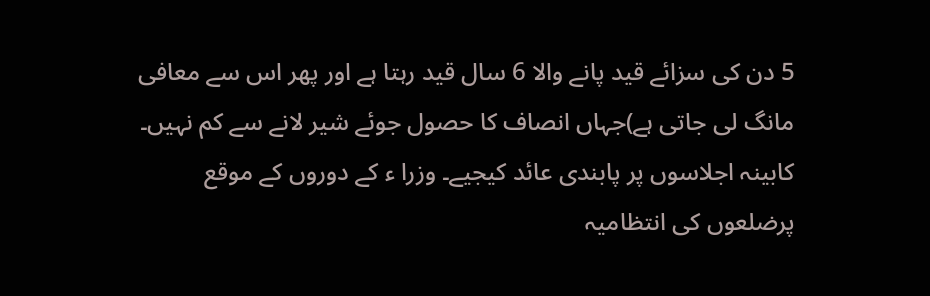5 دن کی سزائے قید پانے والا 6 سال قید رہتا ہے اور پھر اس سے معافی مانگ لی جاتی ہے)جہاں انصاف کا حصول جوئے شیر لانے سے کم نہیں۔ کابینہ اجلاسوں پر پابندی عائد کیجیے۔ وزرا ء کے دوروں کے موقع پرضلعوں کی انتظامیہ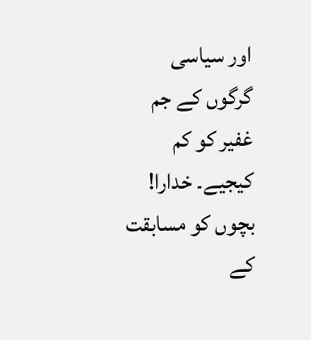اور سیاسی گرگوں کے جم غفیر کو کم کیجیے۔ خدارا! بچوں کو مسابقت کے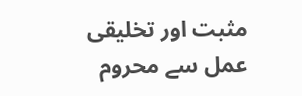مثبت اور تخلیقی عمل سے محروم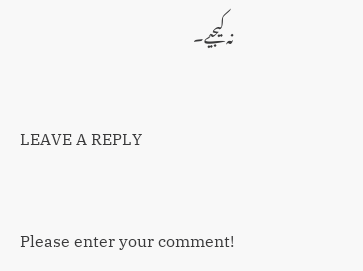نہ کیجیے۔

LEAVE A REPLY

Please enter your comment!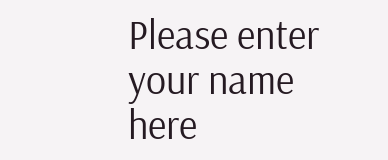Please enter your name here